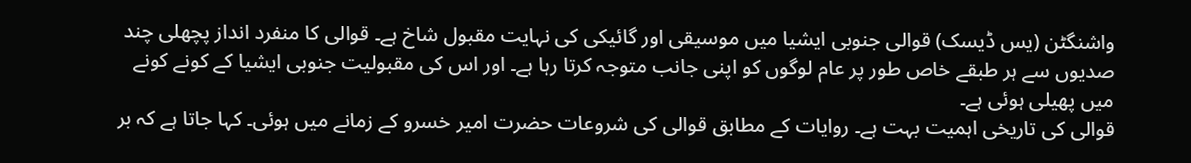واشنگٹن (یس ڈیسک) قوالی جنوبی ایشیا میں موسیقی اور گائیکی کی نہایت مقبول شاخ ہے۔ قوالی کا منفرد انداز پچھلی چند صدیوں سے ہر طبقے خاص طور پر عام لوگوں کو اپنی جانب متوجہ کرتا رہا ہے۔ اور اس کی مقبولیت جنوبی ایشیا کے کونے کونے میں پھیلی ہوئی ہے۔
قوالی کی تاریخی اہمیت بہت ہے۔ روایات کے مطابق قوالی کی شروعات حضرت امیر خسرو کے زمانے میں ہوئی۔ کہا جاتا ہے کہ بر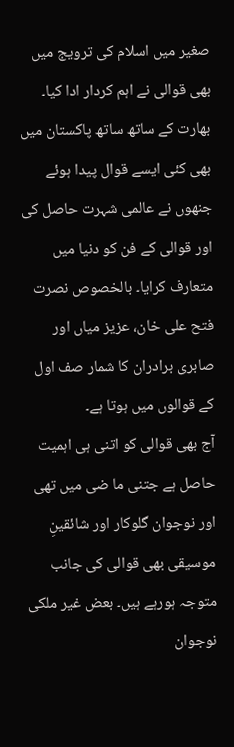صغیر میں اسلام کی ترویج میں بھی قوالی نے اہم کردار ادا کیا۔
بھارت کے ساتھ ساتھ پاکستان میں بھی کئی ایسے قوال پیدا ہوئے جنھوں نے عالمی شہرت حاصل کی اور قوالی کے فن کو دنیا میں متعارف کرایا۔ بالخصوص نصرت فتح علی خان، عزیز میاں اور صابری برادران کا شمار صف اول کے قوالوں میں ہوتا ہے۔
آج بھی قوالی کو اتنی ہی اہمیت حاصل ہے جتنی ما ضی میں تھی اور نوجوان گلوکار اور شائقینِ موسیقی بھی قوالی کی جانب متوجہ ہورہے ہیں۔ بعض غیر ملکی نوجوان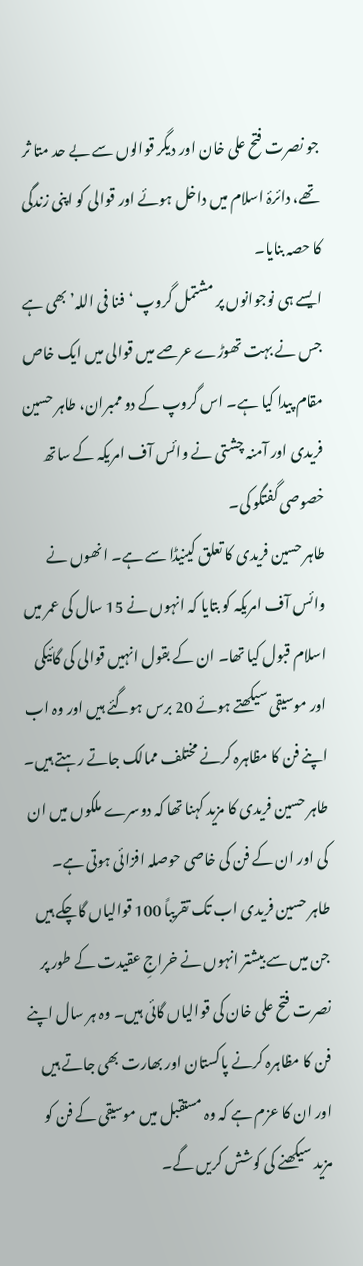جو نصرت فتح علی خان اور دیگر قوالوں سے بے حد متا ثر تھے، دائرۂ اسلام میں داخل ہوئے اور قوالی کو اپنی زندگی کا حصہ بنایا۔
ایسے ہی نوجوانوں پر مشتمل گروپ ‘فنا فی اللہ’ بھی ہے جس نے بہت تھوڑے عرصے میں قوالی میں ایک خاص مقام پیدا کیا ہے۔ اس گروپ کے دو ممبران، طاہر حسین فریدی اور آمنہ چشتی نے وائس آف امریکہ کے ساتھ خصوصی گفتگو کی۔
طاہر حسین فریدی کا تعلق کینیڈا سے ہے۔ انھوں نے وائس آف امریکہ کو بتایا کہ انہوں نے 15 سال کی عمر میں اسلام قبول کیا تھا۔ ان کے بقول انہیں قوالی کی گائیکی اور موسیقی سیکھتے ہوئے 20 برس ہوگئے ہیں اور وہ اب اپنے فن کا مظاہرہ کرنے مختلف ممالک جاتے رہتے ہیں۔
طاہر حسین فریدی کا مزید کہنا تھا کہ دوسرے ملکوں میں ان کی اور ان کے فن کی خاصی حوصلہ افزائی ہوتی ہے۔
طاہر حسین فریدی اب تک تقریباً 100 قوالیاں گاچکے ہیں جن میں سے بیشتر انہوں نے خراجِ عقیدت کے طور پر نصرت فتح علی خان کی قوالیاں گائی ہیں۔ وہ ہر سال اپنے فن کا مظاہرہ کرنے پاکستان اور بھارت بھی جاتے ہیں اور ان کا عزم ہے کہ وہ مستقبل میں موسیقی کے فن کو مزید سیکھنے کی کوشش کریں گے۔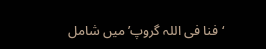‘فنا فی اللہ گروپ’ میں شامل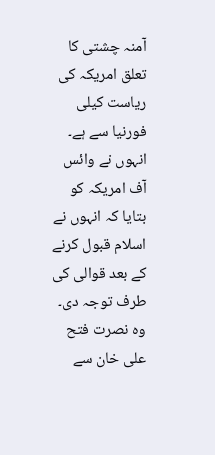آمنہ چشتی کا تعلق امریکہ کی ریاست کیلی فورنیا سے ہے۔ انہوں نے وائس آف امریکہ کو بتایا کہ انہوں نے اسلام قبول کرنے کے بعد قوالی کی طرف توجہ دی۔ وہ نصرت فتح علی خان سے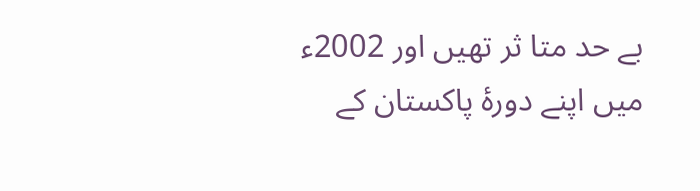بے حد متا ثر تھیں اور 2002ء میں اپنے دورۂ پاکستان کے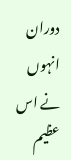دوران انہوں نے اس عظیم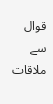قوال سے ملاقات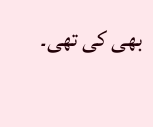بھی کی تھی۔